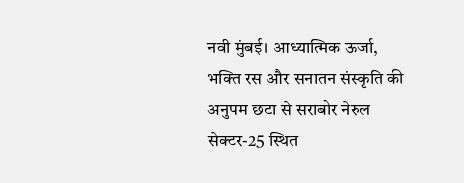नवी मुंबई। आध्यात्मिक ऊर्जा, भक्ति रस और सनातन संस्कृति की अनुपम छटा से सराबोर नेरुल सेक्टर-25 स्थित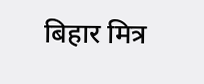बिहार मित्र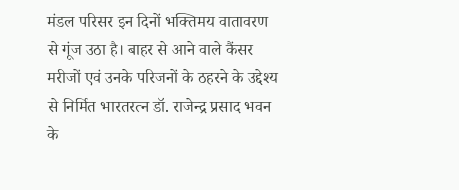मंडल परिसर इन दिनों भक्तिमय वातावरण से गूंज उठा है। बाहर से आने वाले कैंसर मरीजों एवं उनके परिजनों के ठहरने के उद्देश्य से निर्मित भारतरत्न डॉ. राजेन्द्र प्रसाद भवन के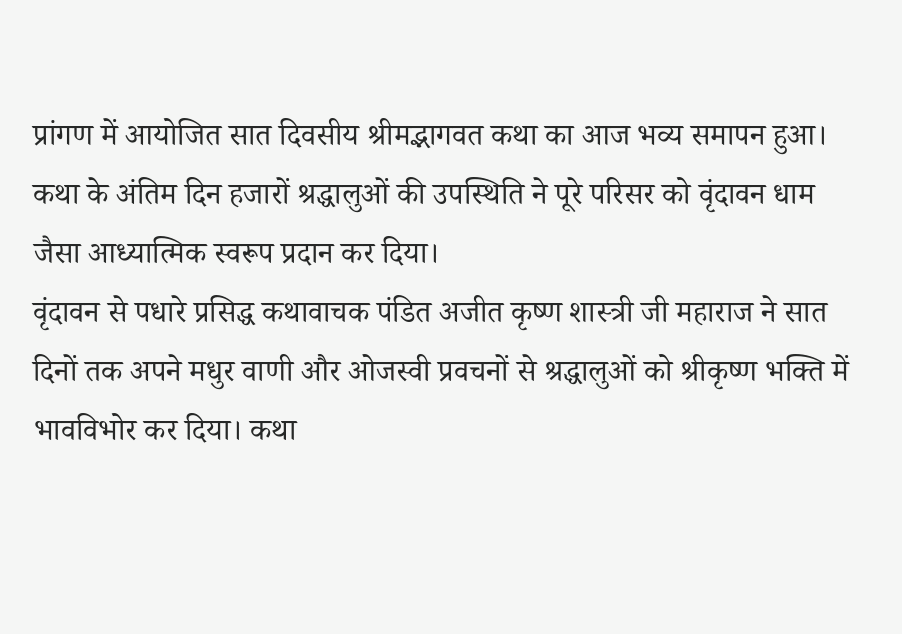प्रांगण में आयोजित सात दिवसीय श्रीमद्भागवत कथा का आज भव्य समापन हुआ। कथा के अंतिम दिन हजारों श्रद्धालुओं की उपस्थिति ने पूरे परिसर को वृंदावन धाम जैसा आध्यात्मिक स्वरूप प्रदान कर दिया।
वृंदावन से पधारे प्रसिद्ध कथावाचक पंडित अजीत कृष्ण शास्त्री जी महाराज ने सात दिनों तक अपने मधुर वाणी और ओजस्वी प्रवचनों से श्रद्धालुओं को श्रीकृष्ण भक्ति में भावविभोर कर दिया। कथा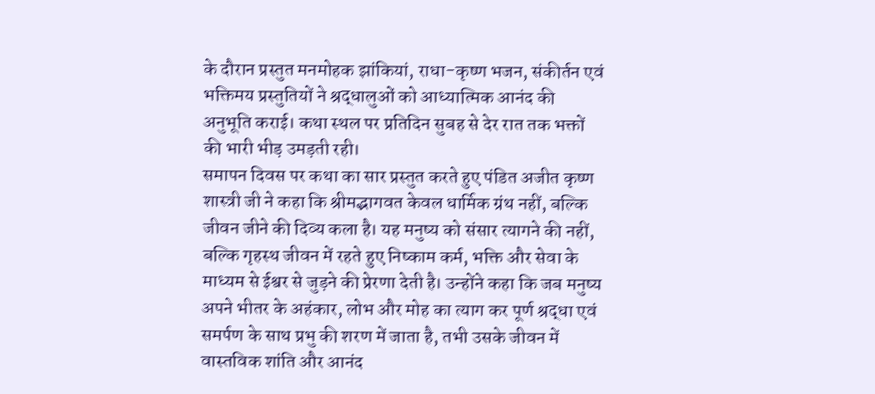के दौरान प्रस्तुत मनमोहक झांकियां, राधा-कृष्ण भजन, संकीर्तन एवं भक्तिमय प्रस्तुतियों ने श्रद्धालुओं को आध्यात्मिक आनंद की अनुभूति कराई। कथा स्थल पर प्रतिदिन सुबह से देर रात तक भक्तों की भारी भीड़ उमड़ती रही।
समापन दिवस पर कथा का सार प्रस्तुत करते हुए पंडित अजीत कृष्ण शास्त्री जी ने कहा कि श्रीमद्भागवत केवल धार्मिक ग्रंथ नहीं, बल्कि जीवन जीने की दिव्य कला है। यह मनुष्य को संसार त्यागने की नहीं, बल्कि गृहस्थ जीवन में रहते हुए निष्काम कर्म, भक्ति और सेवा के माध्यम से ईश्वर से जुड़ने की प्रेरणा देती है। उन्होंने कहा कि जब मनुष्य अपने भीतर के अहंकार, लोभ और मोह का त्याग कर पूर्ण श्रद्धा एवं समर्पण के साथ प्रभु की शरण में जाता है, तभी उसके जीवन में वास्तविक शांति और आनंद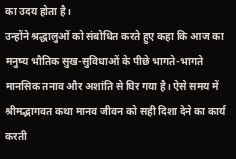का उदय होता है।
उन्होंने श्रद्धालुओं को संबोधित करते हुए कहा कि आज का मनुष्य भौतिक सुख-सुविधाओं के पीछे भागते-भागते मानसिक तनाव और अशांति से घिर गया है। ऐसे समय में श्रीमद्भागवत कथा मानव जीवन को सही दिशा देने का कार्य करती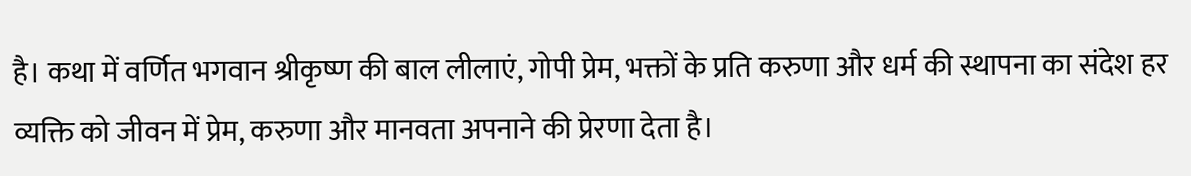है। कथा में वर्णित भगवान श्रीकृष्ण की बाल लीलाएं, गोपी प्रेम, भक्तों के प्रति करुणा और धर्म की स्थापना का संदेश हर व्यक्ति को जीवन में प्रेम, करुणा और मानवता अपनाने की प्रेरणा देता है।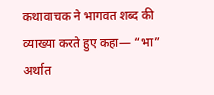कथावाचक ने भागवत शब्द की व्याख्या करते हुए कहा— “भा” अर्थात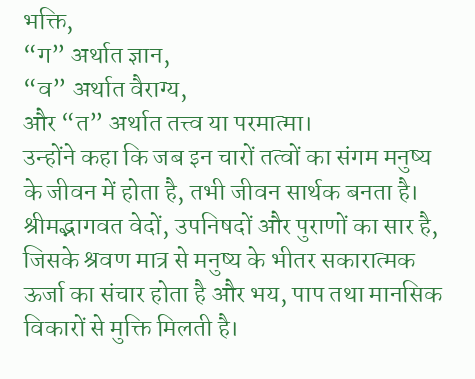भक्ति,
“ग” अर्थात ज्ञान,
“व” अर्थात वैराग्य,
और “त” अर्थात तत्त्व या परमात्मा।
उन्होंने कहा कि जब इन चारों तत्वों का संगम मनुष्य के जीवन में होता है, तभी जीवन सार्थक बनता है। श्रीमद्भागवत वेदों, उपनिषदों और पुराणों का सार है, जिसके श्रवण मात्र से मनुष्य के भीतर सकारात्मक ऊर्जा का संचार होता है और भय, पाप तथा मानसिक विकारों से मुक्ति मिलती है।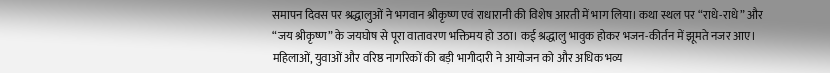समापन दिवस पर श्रद्धालुओं ने भगवान श्रीकृष्ण एवं राधारानी की विशेष आरती में भाग लिया। कथा स्थल पर “राधे-राधे” और “जय श्रीकृष्ण” के जयघोष से पूरा वातावरण भक्तिमय हो उठा। कई श्रद्धालु भावुक होकर भजन-कीर्तन में झूमते नजर आए। महिलाओं, युवाओं और वरिष्ठ नागरिकों की बड़ी भागीदारी ने आयोजन को और अधिक भव्य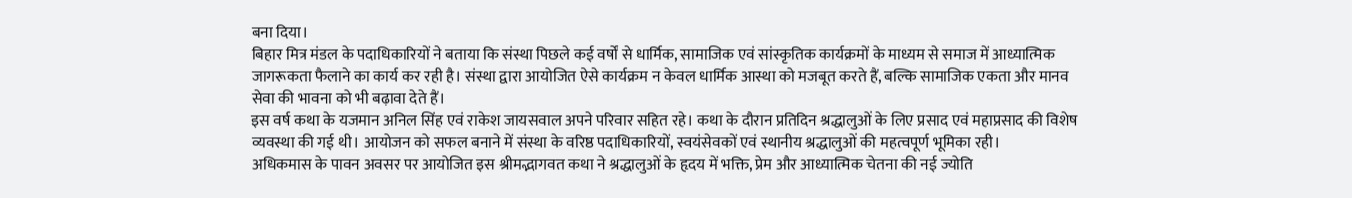बना दिया।
बिहार मित्र मंडल के पदाधिकारियों ने बताया कि संस्था पिछले कई वर्षों से धार्मिक, सामाजिक एवं सांस्कृतिक कार्यक्रमों के माध्यम से समाज में आध्यात्मिक जागरूकता फैलाने का कार्य कर रही है। संस्था द्वारा आयोजित ऐसे कार्यक्रम न केवल धार्मिक आस्था को मजबूत करते हैं, बल्कि सामाजिक एकता और मानव सेवा की भावना को भी बढ़ावा देते हैं।
इस वर्ष कथा के यजमान अनिल सिंह एवं राकेश जायसवाल अपने परिवार सहित रहे। कथा के दौरान प्रतिदिन श्रद्धालुओं के लिए प्रसाद एवं महाप्रसाद की विशेष व्यवस्था की गई थी। आयोजन को सफल बनाने में संस्था के वरिष्ठ पदाधिकारियों, स्वयंसेवकों एवं स्थानीय श्रद्धालुओं की महत्वपूर्ण भूमिका रही।
अधिकमास के पावन अवसर पर आयोजित इस श्रीमद्भागवत कथा ने श्रद्धालुओं के हृदय में भक्ति, प्रेम और आध्यात्मिक चेतना की नई ज्योति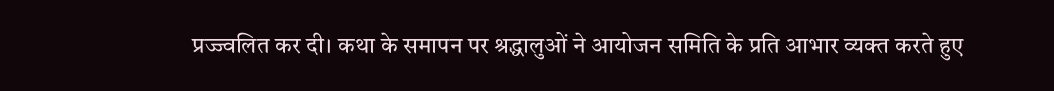प्रज्ज्वलित कर दी। कथा के समापन पर श्रद्धालुओं ने आयोजन समिति के प्रति आभार व्यक्त करते हुए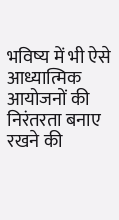भविष्य में भी ऐसे आध्यात्मिक आयोजनों की निरंतरता बनाए रखने की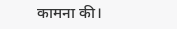कामना की।